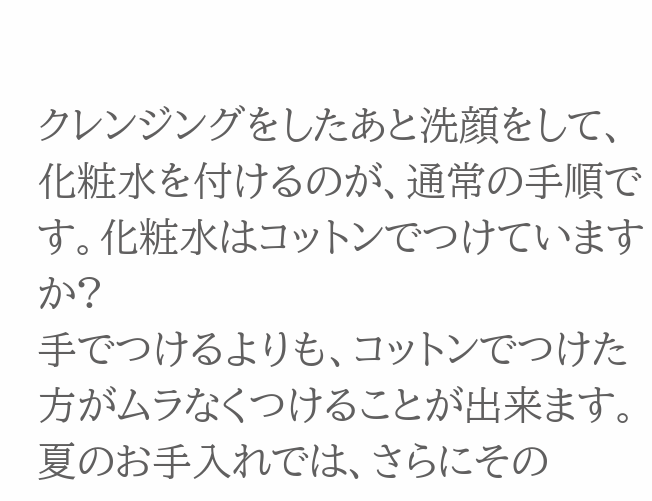クレンジングをしたあと洗顔をして、化粧水を付けるのが、通常の手順です。化粧水はコットンでつけていますか?
手でつけるよりも、コットンでつけた方がムラなくつけることが出来ます。夏のお手入れでは、さらにその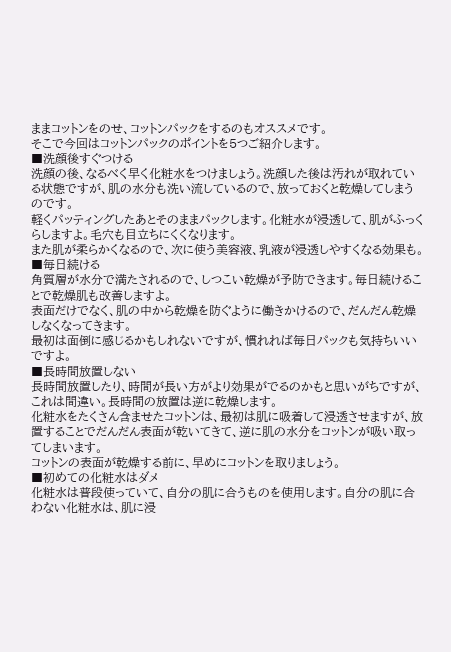ままコットンをのせ、コットンパックをするのもオススメです。
そこで今回はコットンパックのポイントを5つご紹介します。
■洗顔後すぐつける
洗顔の後、なるべく早く化粧水をつけましょう。洗顔した後は汚れが取れている状態ですが、肌の水分も洗い流しているので、放っておくと乾燥してしまうのです。
軽くパッティングしたあとそのままパックします。化粧水が浸透して、肌がふっくらしますよ。毛穴も目立ちにくくなります。
また肌が柔らかくなるので、次に使う美容液、乳液が浸透しやすくなる効果も。
■毎日続ける
角質層が水分で満たされるので、しつこい乾燥が予防できます。毎日続けることで乾燥肌も改善しますよ。
表面だけでなく、肌の中から乾燥を防ぐように働きかけるので、だんだん乾燥しなくなってきます。
最初は面倒に感じるかもしれないですが、慣れれば毎日パックも気持ちいいですよ。
■長時間放置しない
長時間放置したり、時間が長い方がより効果がでるのかもと思いがちですが、これは間違い。長時間の放置は逆に乾燥します。
化粧水をたくさん含ませたコットンは、最初は肌に吸着して浸透させますが、放置することでだんだん表面が乾いてきて、逆に肌の水分をコットンが吸い取ってしまいます。
コットンの表面が乾燥する前に、早めにコットンを取りましょう。
■初めての化粧水はダメ
化粧水は普段使っていて、自分の肌に合うものを使用します。自分の肌に合わない化粧水は、肌に浸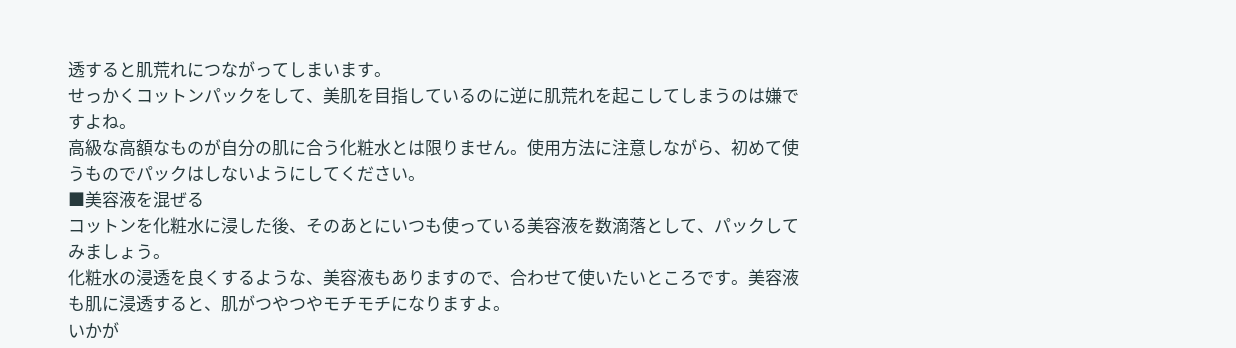透すると肌荒れにつながってしまいます。
せっかくコットンパックをして、美肌を目指しているのに逆に肌荒れを起こしてしまうのは嫌ですよね。
高級な高額なものが自分の肌に合う化粧水とは限りません。使用方法に注意しながら、初めて使うものでパックはしないようにしてください。
■美容液を混ぜる
コットンを化粧水に浸した後、そのあとにいつも使っている美容液を数滴落として、パックしてみましょう。
化粧水の浸透を良くするような、美容液もありますので、合わせて使いたいところです。美容液も肌に浸透すると、肌がつやつやモチモチになりますよ。
いかが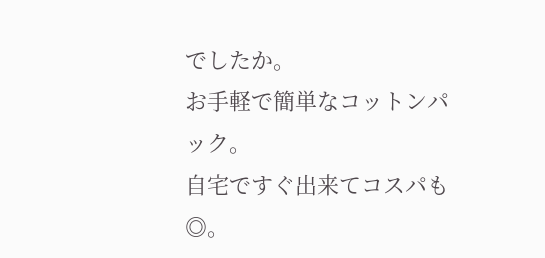でしたか。
お手軽で簡単なコットンパック。
自宅ですぐ出来てコスパも◎。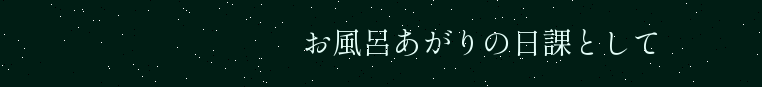お風呂あがりの日課として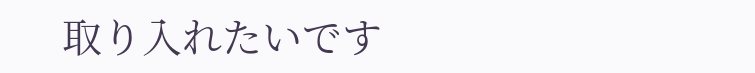取り入れたいです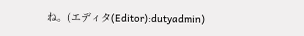ね。(エディタ(Editor):dutyadmin)